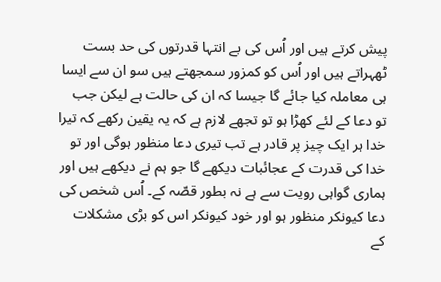پیش کرتے ہیں اور اُس کی بے انتہا قدرتوں کی حد بست ٹھہراتے ہیں اور اُس کو کمزور سمجھتے ہیں سو ان سے ایسا ہی معاملہ کیا جائے گا جیسا کہ ان کی حالت ہے لیکن جب تو دعا کے لئے کھڑا ہو تو تجھے لازم ہے کہ یہ یقین رکھے کہ تیرا خدا ہر ایک چیز پر قادر ہے تب تیری دعا منظور ہوگی اور تو خدا کی قدرت کے عجائبات دیکھے گا جو ہم نے دیکھے ہیں اور ہماری گواہی رویت سے ہے نہ بطور قصّہ کے۔ اُس شخص کی دعا کیونکر منظور ہو اور خود کیونکر اس کو بڑی مشکلات کے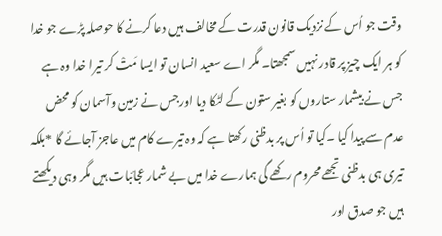وقت جو اُس کے نزدیک قانون قدرت کے مخالف ہیں دعا کرنے کا حوصلہ پڑے جو خدا کو ہر ایک چیز پر قادر نہیں سمجھتا۔ مگر اے سعید انسان تو ایسا مَتْ کر تیرا خدا وہ ہے جس نے بیشمار ستاروں کو بغیر ستون کے لٹکا دیا اورجس نے زمین وآسمان کو محض عدم سے پیدا کیا ۔کیا تو اُس پر بدظنی رکھتا ہے کہ وہ تیرے کام میں عاجز آجائے گا *بلکہ تیری ہی بدظنی تجھے محروم رکھے گی ہمارے خدا میں بے شمار عجائبات ہیں مگر وہی دیکھتے ہیں جو صدق اور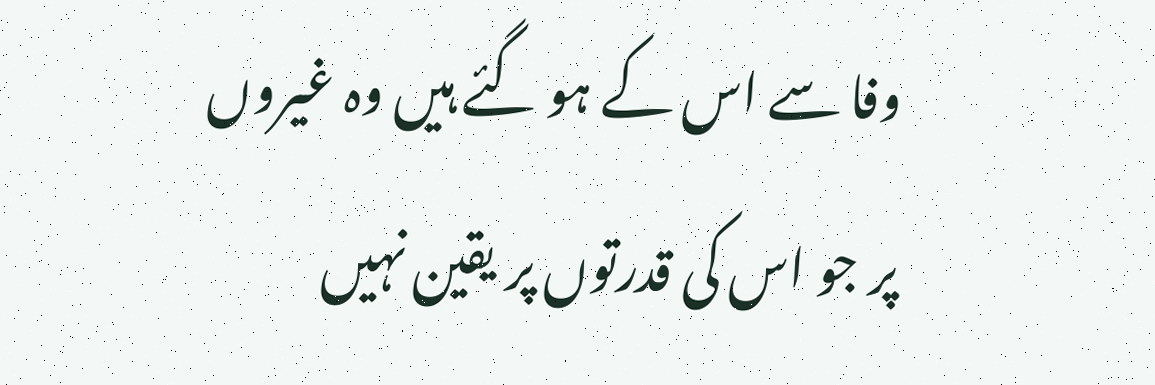وفا سے اس کے ہو گئے ہیں وہ غیروں پر جو اس کی قدرتوں پر یقین نہیں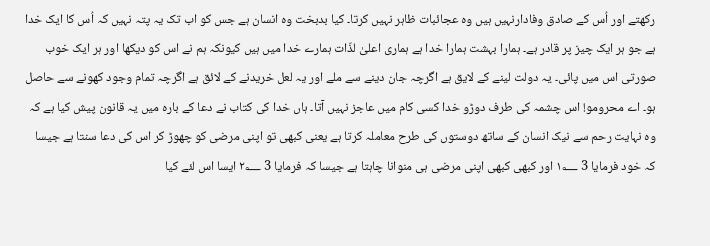رکھتے اور اُس کے صادق وفادارنہیں ہیں وہ عجائبات ظاہر نہیں کرتا۔ کیا بدبخت وہ انسان ہے جس کو اب تک یہ پتہ نہیں کہ اُس کا ایک خدا ہے جو ہر ایک چیز پر قادر ہے۔ ہمارا بہشت ہمارا خدا ہے ہماری اعلیٰ لذّات ہمارے خدا میں ہیں کیونکہ ہم نے اس کو دیکھا اور ہر ایک خوب صورتی اس میں پائی۔ یہ دولت لینے کے لایق ہے اگرچہ جان دینے سے ملے اور یہ لعل خریدنے کے لائق ہے اگرچہ تمام وجود کھونے سے حاصل ہو۔ اے محرومو! اس چشمہ کی طرف دوڑو خدا کسی کام میں عاجز نہیں آتا۔ ہاں خدا کی کتاب نے دعا کے بارہ میں یہ قانون پیش کیا ہے کہ وہ نہایت رحم سے نیک انسان کے ساتھ دوستوں کی طرح معاملہ کرتا ہے یعنی کبھی تو اپنی مرضی کو چھوڑ کر اس کی دعا سنتا ہے جیسا کہ خود فرمایا 3 ۱؂ اور کبھی کبھی اپنی مرضی ہی منوانا چاہتا ہے جیسا کہ فرمایا 3 ۲؂ ایسا اس لئے کیا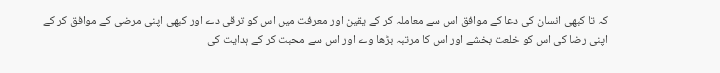کہ تا کبھی انسان کی دعا کے موافق اس سے معاملہ کر کے یقین اور معرفت میں اس کو ترقی دے اور کبھی اپنی مرضی کے موافق کر کے اپنی رضا کی اس کو خلعت بخشے اور اس کا مرتبہ بڑھا وے اور اس سے محبت کر کے ہدایت کی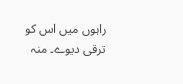راہوں میں اس کو ترقی دیوے۔ منہ